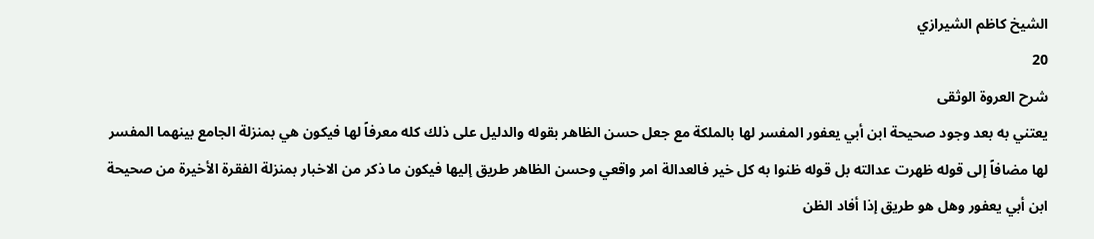الشيخ كاظم الشيرازي
20
شرح العروة الوثقى
يعتني به بعد وجود صحيحة ابن أبي يعفور المفسر لها بالملكة مع جعل حسن الظاهر بقوله والدليل على ذلك كله معرفاً لها فيكون هي بمنزلة الجامع بينهما المفسر لها مضافاً إلى قوله ظهرت عدالته بل قوله ظنوا به كل خير فالعدالة امر واقعي وحسن الظاهر طريق إليها فيكون ما ذكر من الاخبار بمنزلة الفقرة الأخيرة من صحيحة ابن أبي يعفور وهل هو طريق إذا أفاد الظن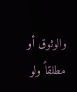والوثوق أو مطلقاً ولو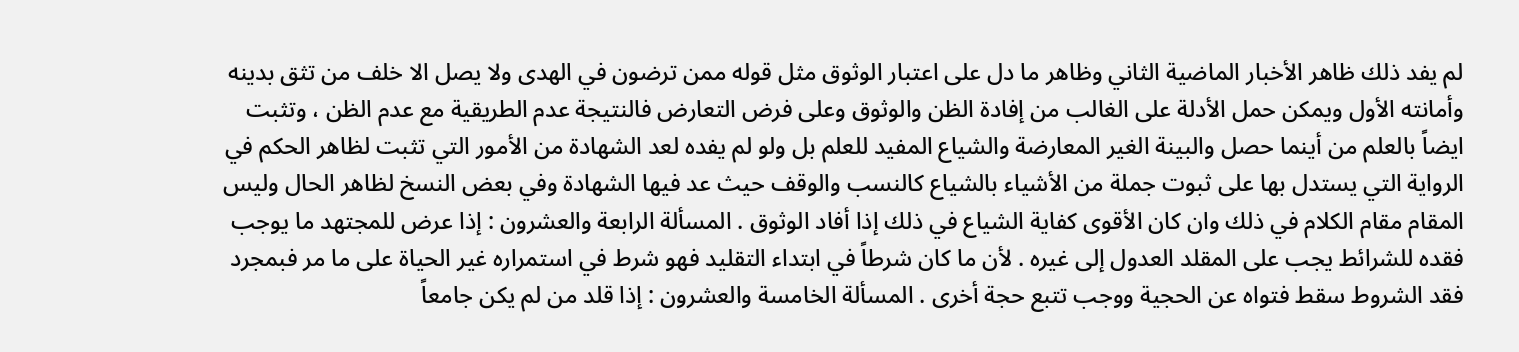لم يفد ذلك ظاهر الأخبار الماضية الثاني وظاهر ما دل على اعتبار الوثوق مثل قوله ممن ترضون في الهدى ولا يصل الا خلف من تثق بدينه وأمانته الأول ويمكن حمل الأدلة على الغالب من إفادة الظن والوثوق وعلى فرض التعارض فالنتيجة عدم الطريقية مع عدم الظن ، وتثبت ايضاً بالعلم من أينما حصل والبينة الغير المعارضة والشياع المفيد للعلم بل ولو لم يفده لعد الشهادة من الأمور التي تثبت لظاهر الحكم في الرواية التي يستدل بها على ثبوت جملة من الأشياء بالشياع كالنسب والوقف حيث عد فيها الشهادة وفي بعض النسخ لظاهر الحال وليس المقام مقام الكلام في ذلك وان كان الأقوى كفاية الشياع في ذلك إذا أفاد الوثوق . المسألة الرابعة والعشرون : إذا عرض للمجتهد ما يوجب فقده للشرائط يجب على المقلد العدول إلى غيره . لأن ما كان شرطاً في ابتداء التقليد فهو شرط في استمراره غير الحياة على ما مر فبمجرد فقد الشروط سقط فتواه عن الحجية ووجب تتبع حجة أخرى . المسألة الخامسة والعشرون : إذا قلد من لم يكن جامعاً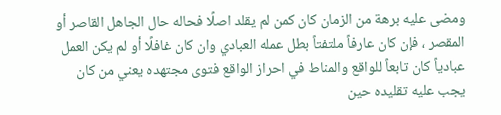ومضى عليه برهة من الزمان كان كمن لم يقلد اصلًا فحاله حال الجاهل القاصر أو المقصر ، فإن كان عارفاً ملتفتاً بطل عمله العبادي وان كان غافلًا أو لم يكن العمل عبادياً كان تابعاً للواقع والمناط في احراز الواقع فتوى مجتهده يعني من كان يجب عليه تقليده حين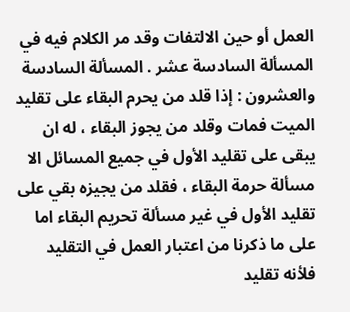العمل أو حين الالتفات وقد مر الكلام فيه في المسألة السادسة عشر . المسألة السادسة والعشرون : إذا قلد من يحرم البقاء على تقليد الميت فمات وقلد من يجوز البقاء ، له ان يبقى على تقليد الأول في جميع المسائل الا مسألة حرمة البقاء ، فقلد من يجيزه بقي على تقليد الأول في غير مسألة تحريم البقاء اما على ما ذكرنا من اعتبار العمل في التقليد فلأنه تقليد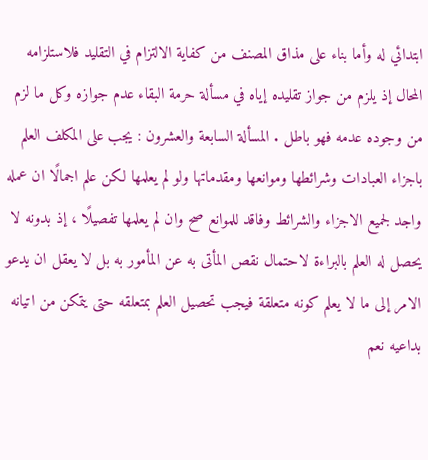ابتدائي له وأما بناء على مذاق المصنف من كفاية الالتزام في التقليد فلاستلزامه المحال إذ يلزم من جواز تقليده إياه في مسألة حرمة البقاء عدم جوازه وكل ما لزم من وجوده عدمه فهو باطل . المسألة السابعة والعشرون : يجب على المكلف العلم باجزاء العبادات وشرائطها وموانعها ومقدماتها ولو لم يعلمها لكن علم اجمالًا ان عمله واجد لجميع الاجزاء والشرائط وفاقد للموانع صح وان لم يعلمها تفصيلًا ، إذ بدونه لا يحصل له العلم بالبراءة لاحتمال نقص المأتى به عن المأمور به بل لا يعقل ان يدعو الامر إلى ما لا يعلم كونه متعلقة فيجب تحصيل العلم بمتعلقه حتى يتمكن من اتيانه بداعيه نعم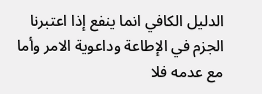الدليل الكافي انما ينفع إذا اعتبرنا الجزم في الإطاعة وداعوية الامر وأما مع عدمه فلا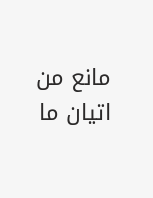مانع من اتيان ما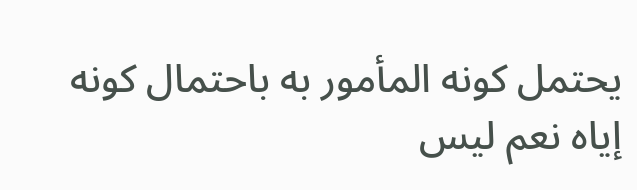يحتمل كونه المأمور به باحتمال كونه إياه نعم ليس